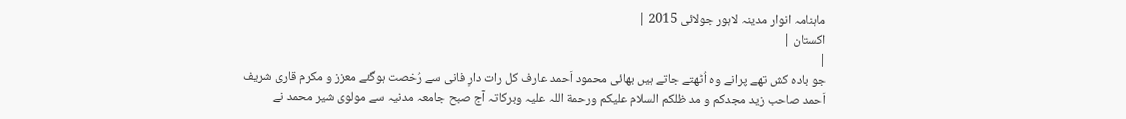ماہنامہ انوار مدینہ لاہور جولائی 2015 |
اكستان |
|
جو بادہ کش تھے پرانے وہ اُٹھتے جاتے ہیں بھائی محمود اَحمد عارف کل رات دارِ فانی سے رُخصت ہوگئے معزز و مکرم قاری شریف اَحمد صاحب زید مجدکم و مد ظلکم السلام علیکم ورحمة اللہ علیہ وبرکاتہ آج صبح جامعہ مدنیہ سے مولوی شیر محمد نے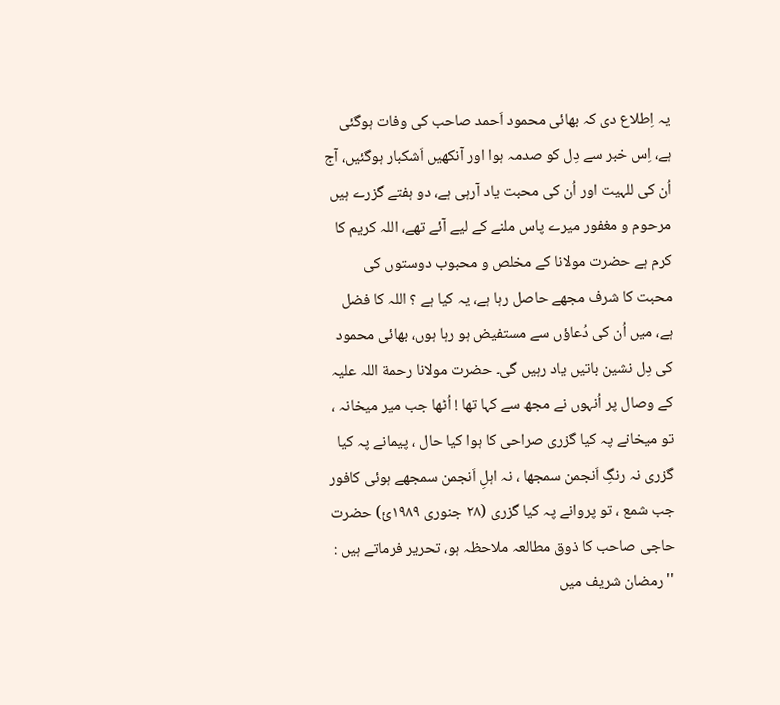یہ اِطلاع دی کہ بھائی محمود اَحمد صاحب کی وفات ہوگئی ہے، اِس خبر سے دِل کو صدمہ ہوا اور آنکھیں اَشکبار ہوگئیں، آج اُن کی للہیت اور اُن کی محبت یاد آرہی ہے، دو ہفتے گزرے ہیں مرحوم و مغفور میرے پاس ملنے کے لیے آئے تھے، اللہ کریم کا کرم ہے حضرت مولانا کے مخلص و محبوب دوستوں کی محبت کا شرف مجھے حاصل رہا ہے، یہ کیا ہے ؟ اللہ کا فضل ہے، میں اُن کی دُعاؤں سے مستفیض ہو رہا ہوں، بھائی محمود کی دِل نشین باتیں یاد رہیں گی۔ حضرت مولانا رحمة اللہ علیہ کے وصال پر اُنہوں نے مجھ سے کہا تھا ! اُٹھا جب میر میخانہ ، تو میخانے پہ کیا گزری صراحی کا ہوا کیا حال ، پیمانے پہ کیا گزری نہ رنگِ اَنجمن سمجھا ، نہ اہلِ اَنجمن سمجھے ہوئی کافور جب شمع ، تو پروانے پہ کیا گزری (٢٨ جنوری ١٩٨٩ئ) حضرت حاجی صاحب کا ذوق مطالعہ ملاحظہ ہو، تحریر فرماتے ہیں : ''رمضان شریف میں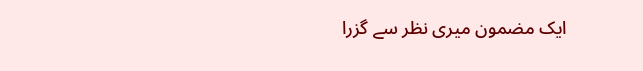ایک مضمون میری نظر سے گزرا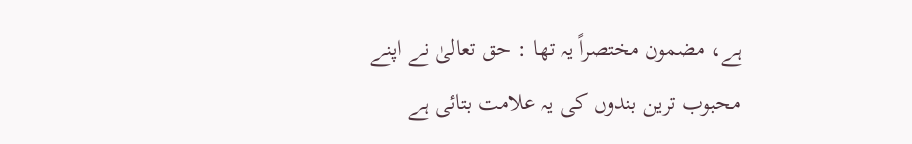ہے، مضمون مختصراً یہ تھا : حق تعالیٰ نے اپنے محبوب ترین بندوں کی یہ علامت بتائی ہے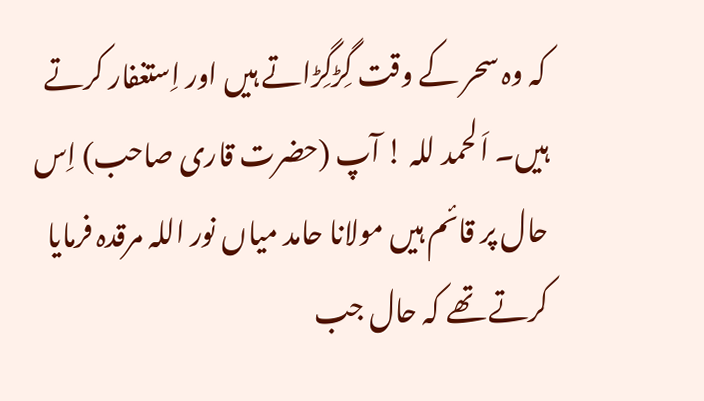کہ وہ سحر کے وقت گِڑگِڑاتے ہیں اور اِستغفار کرتے ہیں۔ اَلحمد للہ ! آپ (حضرت قاری صاحب) اِس حال پر قائم ہیں مولانا حامد میاں نور اللہ مرقدہ فرمایا کرتے تھے کہ حال جب